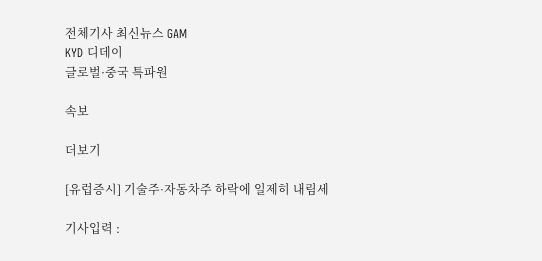전체기사 최신뉴스 GAM
KYD 디데이
글로벌·중국 특파원

속보

더보기

[유럽증시] 기술주·자동차주 하락에 일제히 내림세

기사입력 :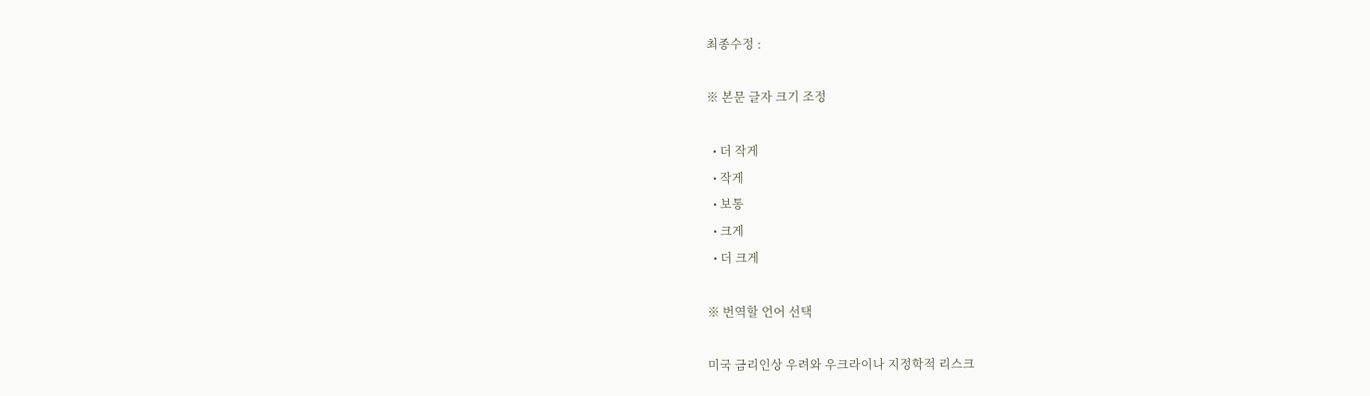최종수정 :

※ 본문 글자 크기 조정

  • 더 작게
  • 작게
  • 보통
  • 크게
  • 더 크게

※ 번역할 언어 선택

미국 금리인상 우려와 우크라이나 지정학적 리스크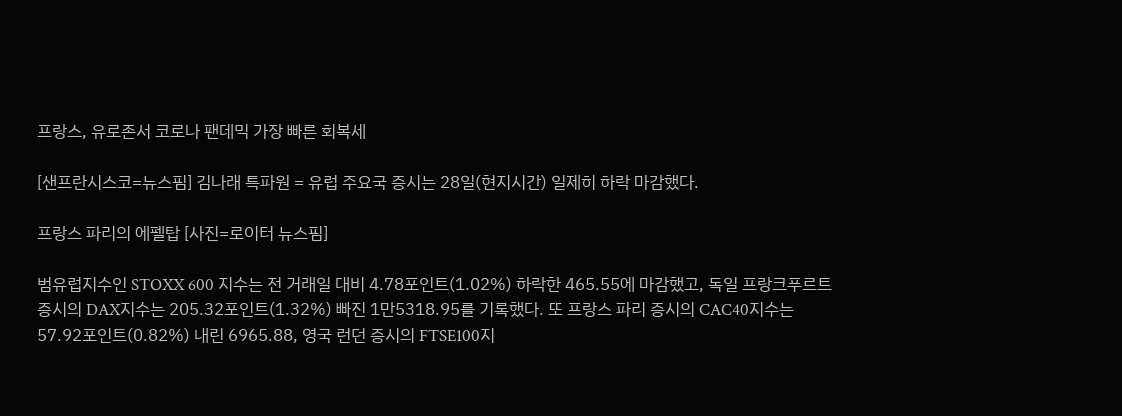프랑스, 유로존서 코로나 팬데믹 가장 빠른 회복세

[샌프란시스코=뉴스핌] 김나래 특파원 = 유럽 주요국 증시는 28일(현지시간) 일제히 하락 마감했다.

프랑스 파리의 에펠탑 [사진=로이터 뉴스핌]

범유럽지수인 STOXX 600 지수는 전 거래일 대비 4.78포인트(1.02%) 하락한 465.55에 마감했고, 독일 프랑크푸르트 증시의 DAX지수는 205.32포인트(1.32%) 빠진 1만5318.95를 기록했다. 또 프랑스 파리 증시의 CAC40지수는 57.92포인트(0.82%) 내린 6965.88, 영국 런던 증시의 FTSE100지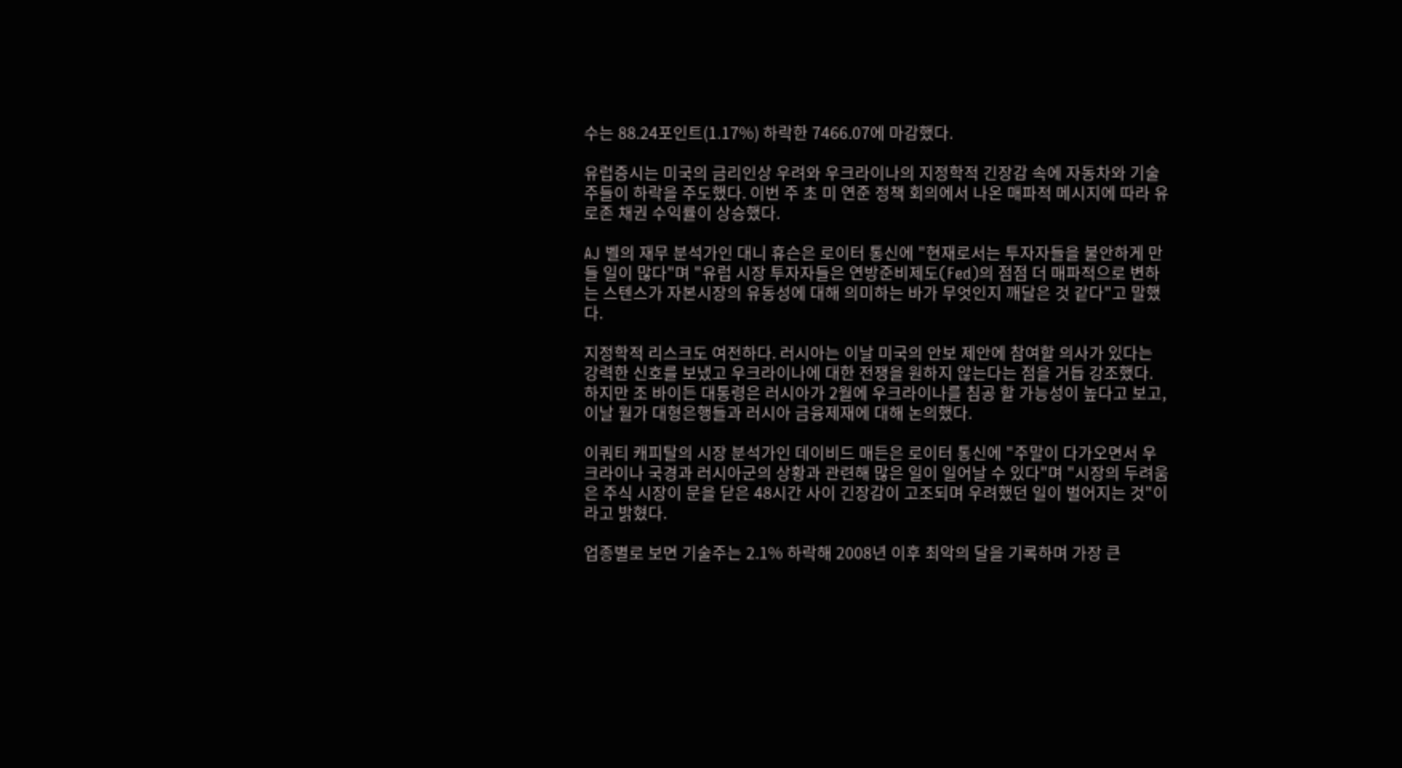수는 88.24포인트(1.17%) 하락한 7466.07에 마감했다.

유럽증시는 미국의 금리인상 우려와 우크라이나의 지정학적 긴장감 속에 자동차와 기술주들이 하락을 주도했다. 이번 주 초 미 연준 정책 회의에서 나온 매파적 메시지에 따라 유로존 채권 수익률이 상승했다.

AJ 벨의 재무 분석가인 대니 휴슨은 로이터 통신에 "현재로서는 투자자들을 불안하게 만들 일이 많다"며 "유럽 시장 투자자들은 연방준비제도(Fed)의 점점 더 매파적으로 변하는 스텐스가 자본시장의 유동성에 대해 의미하는 바가 무엇인지 깨달은 것 같다"고 말했다.

지정학적 리스크도 여전하다. 러시아는 이날 미국의 안보 제안에 참여할 의사가 있다는 강력한 신호를 보냈고 우크라이나에 대한 전쟁을 원하지 않는다는 점을 거듭 강조했다. 하지만 조 바이든 대통령은 러시아가 2월에 우크라이나를 침공 할 가능성이 높다고 보고, 이날 월가 대형은행들과 러시아 금융제재에 대해 논의했다.

이쿼티 캐피탈의 시장 분석가인 데이비드 매든은 로이터 통신에 "주말이 다가오면서 우크라이나 국경과 러시아군의 상황과 관련해 많은 일이 일어날 수 있다"며 "시장의 두려움은 주식 시장이 문을 닫은 48시간 사이 긴장감이 고조되며 우려했던 일이 벌어지는 것"이라고 밝혔다.

업종별로 보면 기술주는 2.1% 하락해 2008년 이후 최악의 달을 기록하며 가장 큰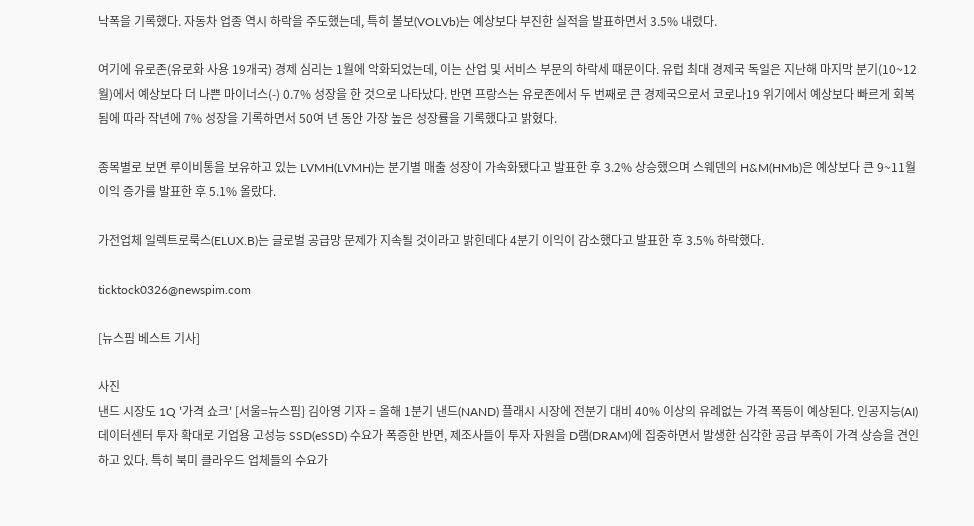낙폭을 기록했다. 자동차 업종 역시 하락을 주도했는데, 특히 볼보(VOLVb)는 예상보다 부진한 실적을 발표하면서 3.5% 내렸다.

여기에 유로존(유로화 사용 19개국) 경제 심리는 1월에 악화되었는데, 이는 산업 및 서비스 부문의 하락세 떄문이다. 유럽 최대 경제국 독일은 지난해 마지막 분기(10~12월)에서 예상보다 더 나쁜 마이너스(-) 0.7% 성장을 한 것으로 나타났다. 반면 프랑스는 유로존에서 두 번째로 큰 경제국으로서 코로나19 위기에서 예상보다 빠르게 회복됨에 따라 작년에 7% 성장을 기록하면서 50여 년 동안 가장 높은 성장률을 기록했다고 밝혔다.

종목별로 보면 루이비통을 보유하고 있는 LVMH(LVMH)는 분기별 매출 성장이 가속화됐다고 발표한 후 3.2% 상승했으며 스웨덴의 H&M(HMb)은 예상보다 큰 9~11월 이익 증가를 발표한 후 5.1% 올랐다.

가전업체 일렉트로룩스(ELUX.B)는 글로벌 공급망 문제가 지속될 것이라고 밝힌데다 4분기 이익이 감소했다고 발표한 후 3.5% 하락했다.

ticktock0326@newspim.com

[뉴스핌 베스트 기사]

사진
낸드 시장도 1Q '가격 쇼크' [서울=뉴스핌] 김아영 기자 = 올해 1분기 낸드(NAND) 플래시 시장에 전분기 대비 40% 이상의 유례없는 가격 폭등이 예상된다. 인공지능(AI) 데이터센터 투자 확대로 기업용 고성능 SSD(eSSD) 수요가 폭증한 반면, 제조사들이 투자 자원을 D램(DRAM)에 집중하면서 발생한 심각한 공급 부족이 가격 상승을 견인하고 있다. 특히 북미 클라우드 업체들의 수요가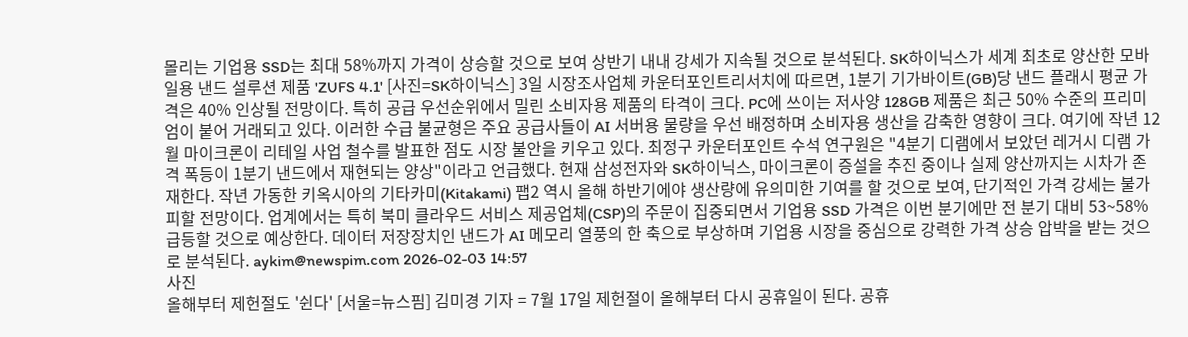몰리는 기업용 SSD는 최대 58%까지 가격이 상승할 것으로 보여 상반기 내내 강세가 지속될 것으로 분석된다. SK하이닉스가 세계 최초로 양산한 모바일용 낸드 설루션 제품 'ZUFS 4.1' [사진=SK하이닉스] 3일 시장조사업체 카운터포인트리서치에 따르면, 1분기 기가바이트(GB)당 낸드 플래시 평균 가격은 40% 인상될 전망이다. 특히 공급 우선순위에서 밀린 소비자용 제품의 타격이 크다. PC에 쓰이는 저사양 128GB 제품은 최근 50% 수준의 프리미엄이 붙어 거래되고 있다. 이러한 수급 불균형은 주요 공급사들이 AI 서버용 물량을 우선 배정하며 소비자용 생산을 감축한 영향이 크다. 여기에 작년 12월 마이크론이 리테일 사업 철수를 발표한 점도 시장 불안을 키우고 있다. 최정구 카운터포인트 수석 연구원은 "4분기 디램에서 보았던 레거시 디램 가격 폭등이 1분기 낸드에서 재현되는 양상"이라고 언급했다. 현재 삼성전자와 SK하이닉스, 마이크론이 증설을 추진 중이나 실제 양산까지는 시차가 존재한다. 작년 가동한 키옥시아의 기타카미(Kitakami) 팹2 역시 올해 하반기에야 생산량에 유의미한 기여를 할 것으로 보여, 단기적인 가격 강세는 불가피할 전망이다. 업계에서는 특히 북미 클라우드 서비스 제공업체(CSP)의 주문이 집중되면서 기업용 SSD 가격은 이번 분기에만 전 분기 대비 53~58% 급등할 것으로 예상한다. 데이터 저장장치인 낸드가 AI 메모리 열풍의 한 축으로 부상하며 기업용 시장을 중심으로 강력한 가격 상승 압박을 받는 것으로 분석된다. aykim@newspim.com 2026-02-03 14:57
사진
올해부터 제헌절도 '쉰다' [서울=뉴스핌] 김미경 기자 = 7월 17일 제헌절이 올해부터 다시 공휴일이 된다. 공휴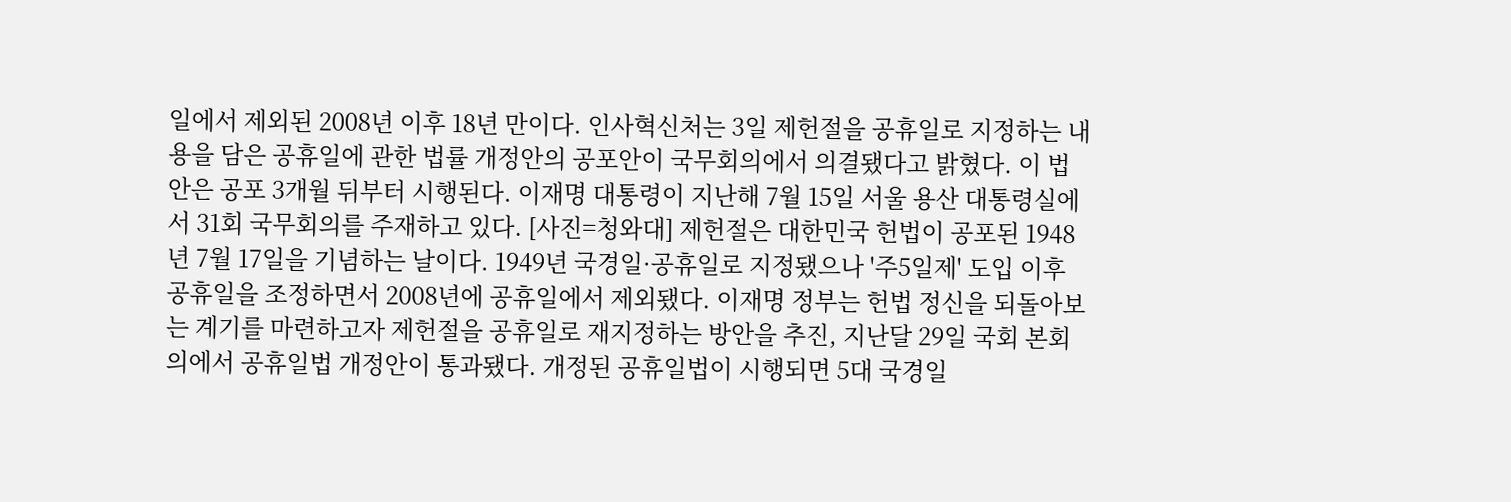일에서 제외된 2008년 이후 18년 만이다. 인사혁신처는 3일 제헌절을 공휴일로 지정하는 내용을 담은 공휴일에 관한 법률 개정안의 공포안이 국무회의에서 의결됐다고 밝혔다. 이 법안은 공포 3개월 뒤부터 시행된다. 이재명 대통령이 지난해 7월 15일 서울 용산 대통령실에서 31회 국무회의를 주재하고 있다. [사진=청와대] 제헌절은 대한민국 헌법이 공포된 1948년 7월 17일을 기념하는 날이다. 1949년 국경일·공휴일로 지정됐으나 '주5일제' 도입 이후 공휴일을 조정하면서 2008년에 공휴일에서 제외됐다. 이재명 정부는 헌법 정신을 되돌아보는 계기를 마련하고자 제헌절을 공휴일로 재지정하는 방안을 추진, 지난달 29일 국회 본회의에서 공휴일법 개정안이 통과됐다. 개정된 공휴일법이 시행되면 5대 국경일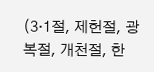(3·1절, 제헌절, 광복절, 개천절, 한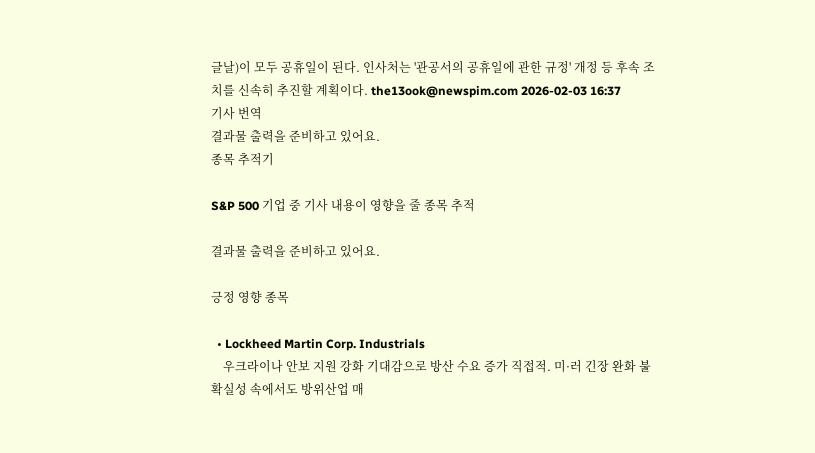글날)이 모두 공휴일이 된다. 인사처는 '관공서의 공휴일에 관한 규정' 개정 등 후속 조치를 신속히 추진할 계획이다. the13ook@newspim.com 2026-02-03 16:37
기사 번역
결과물 출력을 준비하고 있어요.
종목 추적기

S&P 500 기업 중 기사 내용이 영향을 줄 종목 추적

결과물 출력을 준비하고 있어요.

긍정 영향 종목

  • Lockheed Martin Corp. Industrials
    우크라이나 안보 지원 강화 기대감으로 방산 수요 증가 직접적. 미·러 긴장 완화 불확실성 속에서도 방위산업 매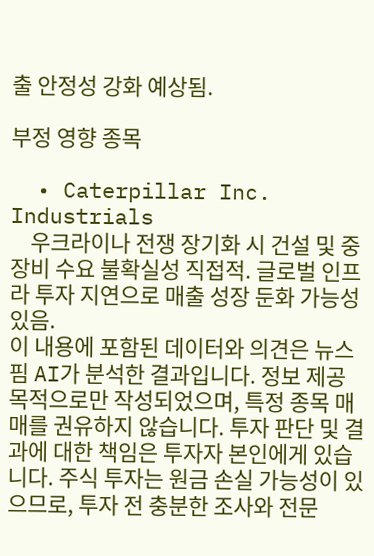출 안정성 강화 예상됨.

부정 영향 종목

  • Caterpillar Inc. Industrials
    우크라이나 전쟁 장기화 시 건설 및 중장비 수요 불확실성 직접적. 글로벌 인프라 투자 지연으로 매출 성장 둔화 가능성 있음.
이 내용에 포함된 데이터와 의견은 뉴스핌 AI가 분석한 결과입니다. 정보 제공 목적으로만 작성되었으며, 특정 종목 매매를 권유하지 않습니다. 투자 판단 및 결과에 대한 책임은 투자자 본인에게 있습니다. 주식 투자는 원금 손실 가능성이 있으므로, 투자 전 충분한 조사와 전문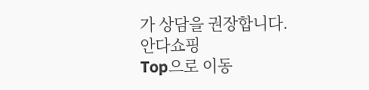가 상담을 권장합니다.
안다쇼핑
Top으로 이동